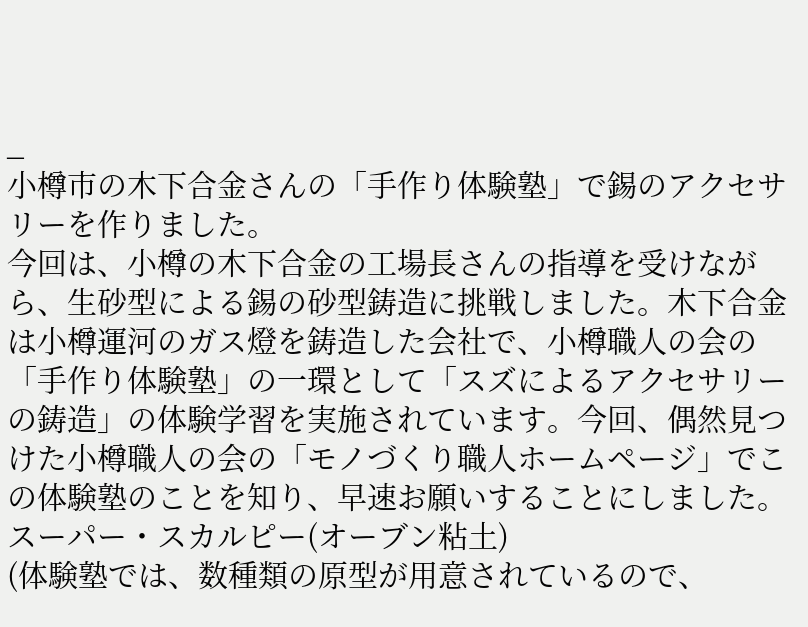_
小樽市の木下合金さんの「手作り体験塾」で錫のアクセサリーを作りました。
今回は、小樽の木下合金の工場長さんの指導を受けながら、生砂型による錫の砂型鋳造に挑戦しました。木下合金は小樽運河のガス燈を鋳造した会社で、小樽職人の会の「手作り体験塾」の一環として「スズによるアクセサリーの鋳造」の体験学習を実施されています。今回、偶然見つけた小樽職人の会の「モノづくり職人ホームページ」でこの体験塾のことを知り、早速お願いすることにしました。
スーパー・スカルピー(オーブン粘土)
(体験塾では、数種類の原型が用意されているので、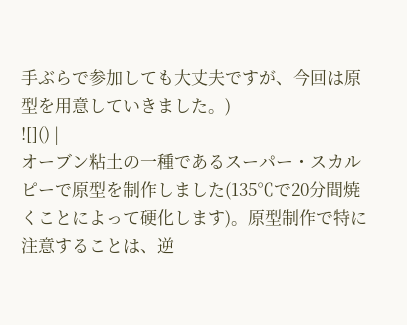手ぶらで参加しても大丈夫ですが、今回は原型を用意していきました。)
![]() |
オーブン粘土の一種であるスーパー・スカルピーで原型を制作しました(135℃で20分間焼くことによって硬化します)。原型制作で特に注意することは、逆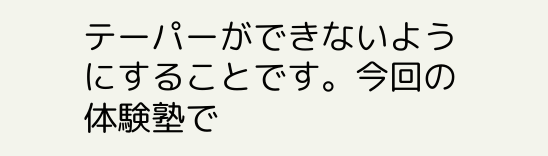テーパーができないようにすることです。今回の体験塾で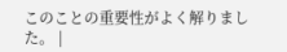このことの重要性がよく解りました。 |